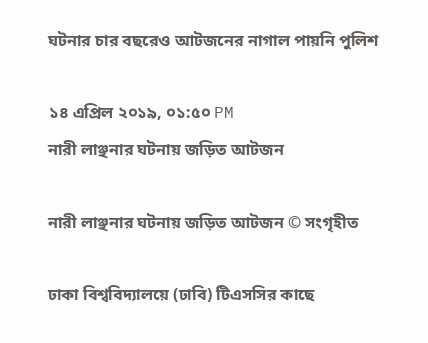ঘটনার চার বছরেও আটজনের নাগাল পায়নি পুলিশ

১৪ এপ্রিল ২০১৯, ০১:৫০ PM
নারী লাঞ্ছনার ঘটনায় জড়িত আটজন

নারী লাঞ্ছনার ঘটনায় জড়িত আটজন © সংগৃহীত

ঢাকা বিশ্ববিদ্যালয়ে (ঢাবি) টিএসসির কাছে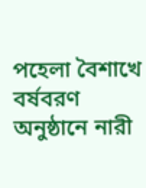পহেলা বৈশাখে বর্ষবরণ অনুষ্ঠানে নারী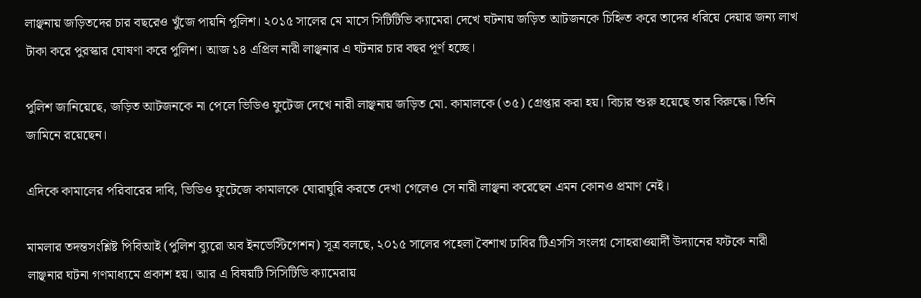লাঞ্ছনায় জড়িতদের চার বছরেও খুঁজে পায়নি পুলিশ। ২০১৫ সালের মে মাসে সিটিটিভি ক্যামেরা দেখে ঘটনায় জড়িত আটজনকে চিহ্নিত করে তাদের ধরিয়ে দেয়ার জন্য লাখ টাকা করে পুরস্কার ঘোষণা করে পুলিশ। আজ ১৪ এপ্রিল নারী লাঞ্ছনার এ ঘটনার চার বছর পূর্ণ হচ্ছে।

পুলিশ জানিয়েছে, জড়িত আটজনকে না পেলে ভিডিও ফুটেজ দেখে নারী লাঞ্ছনায় জড়িত মো. কামালকে (৩৫) গ্রেপ্তার করা হয়। বিচার শুরু হয়েছে তার বিরুদ্ধে। তিনি জামিনে রয়েছেন।

এদিকে কামালের পরিবারের দাবি, ভিডিও ফুটেজে কামালকে ঘোরাঘুরি করতে দেখা গেলেও সে নারী লাঞ্ছনা করেছেন এমন কোনও প্রমাণ নেই।

মামলার তদন্তসংশ্লিষ্ট পিবিআই (পুলিশ ব্যুরো অব ইনভেস্টিগেশন) সূত্র বলছে, ২০১৫ সালের পহেলা বৈশাখ ঢাবির টিএসসি সংলগ্ন সোহরাওয়ার্দী উদ্যানের ফটকে নারী লাঞ্ছনার ঘটনা গণমাধ্যমে প্রকাশ হয়। আর এ বিষয়টি সিসিটিভি ক্যামেরায়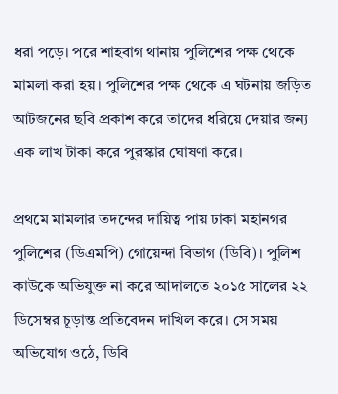ধরা পড়ে। পরে শাহবাগ থানায় পুলিশের পক্ষ থেকে মামলা করা হয়। পুলিশের পক্ষ থেকে এ ঘটনায় জড়িত আটজনের ছবি প্রকাশ করে তাদের ধরিয়ে দেয়ার জন্য এক লাখ টাকা করে পুরস্কার ঘোষণা করে।

প্রথমে মামলার তদন্দের দায়িত্ব পায় ঢাকা মহানগর পুলিশের (ডিএমপি) গোয়েন্দা বিভাগ (ডিবি)। পুলিশ কাউকে অভিযুক্ত না করে আদালতে ২০১৫ সালের ২২ ডিসেম্বর চূড়ান্ত প্রতিবেদন দাখিল করে। সে সময় অভিযোগ ওঠে, ডিবি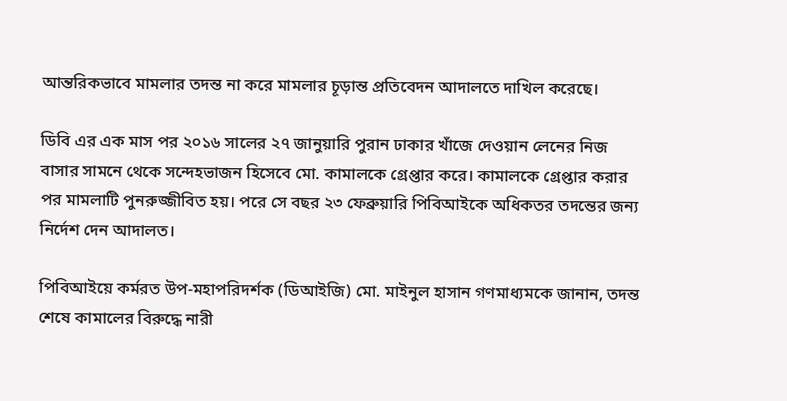আন্তরিকভাবে মামলার তদন্ত না করে মামলার চূড়ান্ত প্রতিবেদন আদালতে দাখিল করেছে।

ডিবি এর এক মাস পর ২০১৬ সালের ২৭ জানুয়ারি পুরান ঢাকার খাঁজে দেওয়ান লেনের নিজ বাসার সামনে থেকে সন্দেহভাজন হিসেবে মো. কামালকে গ্রেপ্তার করে। কামালকে গ্রেপ্তার করার পর মামলাটি পুনরুজ্জীবিত হয়। পরে সে বছর ২৩ ফেব্রুয়ারি পিবিআইকে অধিকতর তদন্তের জন্য নির্দেশ দেন আদালত।

পিবিআইয়ে কর্মরত উপ-মহাপরিদর্শক (ডিআইজি) মো. মাইনুল হাসান গণমাধ্যমকে জানান, তদন্ত শেষে কামালের বিরুদ্ধে নারী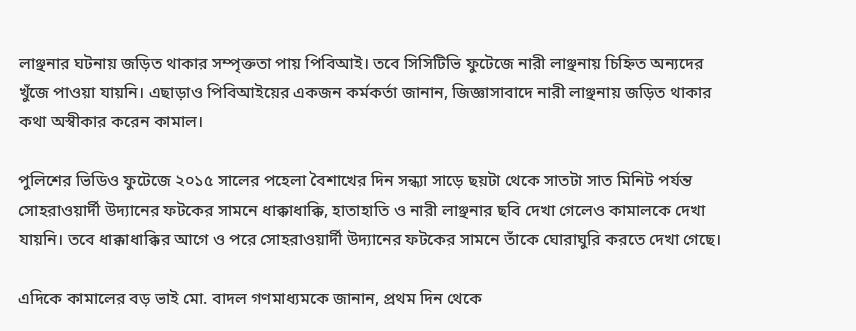লাঞ্ছনার ঘটনায় জড়িত থাকার সম্পৃক্ততা পায় পিবিআই। তবে সিসিটিভি ফুটেজে নারী লাঞ্ছনায় চিহ্নিত অন্যদের খুঁজে পাওয়া যায়নি। এছাড়াও পিবিআইয়ের একজন কর্মকর্তা জানান, জিজ্ঞাসাবাদে নারী লাঞ্ছনায় জড়িত থাকার কথা অস্বীকার করেন কামাল।

পুলিশের ভিডিও ফুটেজে ২০১৫ সালের পহেলা বৈশাখের দিন সন্ধ্যা সাড়ে ছয়টা থেকে সাতটা সাত মিনিট পর্যন্ত সোহরাওয়ার্দী উদ্যানের ফটকের সামনে ধাক্কাধাক্কি, হাতাহাতি ও নারী লাঞ্ছনার ছবি দেখা গেলেও কামালকে দেখা যায়নি। তবে ধাক্কাধাক্কির আগে ও পরে সোহরাওয়ার্দী উদ্যানের ফটকের সামনে তাঁকে ঘোরাঘুরি করতে দেখা গেছে।

এদিকে কামালের বড় ভাই মো. বাদল গণমাধ্যমকে জানান, প্রথম দিন থেকে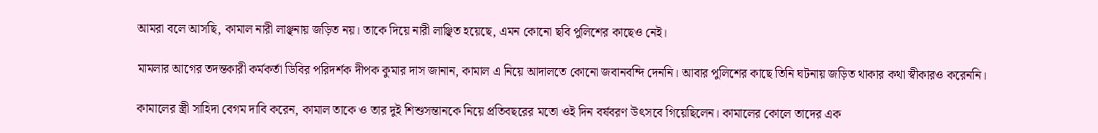আমরা বলে আসছি, কামাল নারী লাঞ্ছনায় জড়িত নয়। তাকে দিয়ে নারী লাঞ্ছিত হয়েছে, এমন কোনো ছবি পুলিশের কাছেও নেই।

মামলার আগের তদন্তকারী কর্মকর্তা ডিবির পরিদর্শক দীপক কুমার দাস জানান, কামাল এ নিয়ে আদালতে কোনো জবানবন্দি দেননি। আবার পুলিশের কাছে তিনি ঘটনায় জড়িত থাকার কথা স্বীকারও করেননি।

কামালের স্ত্রী সাহিদা বেগম দাবি করেন, কামাল তাকে ও তার দুই শিশুসন্তানকে নিয়ে প্রতিবছরের মতো ওই দিন বর্ষবরণ উৎসবে গিয়েছিলেন। কামালের কোলে তাদের এক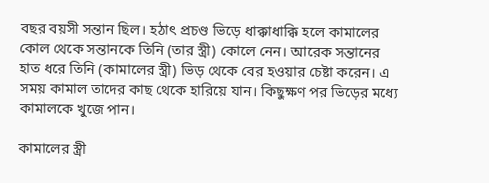বছর বয়সী সন্তান ছিল। হঠাৎ প্রচণ্ড ভিড়ে ধাক্কাধাক্কি হলে কামালের কোল থেকে সন্তানকে তিনি (তার স্ত্রী) কোলে নেন। আরেক সন্তানের হাত ধরে তিনি (কামালের স্ত্রী) ভিড় থেকে বের হওয়ার চেষ্টা করেন। এ সময় কামাল তাদের কাছ থেকে হারিয়ে যান। কিছুক্ষণ পর ভিড়ের মধ্যে কামালকে খুজে পান।

কামালের স্ত্রী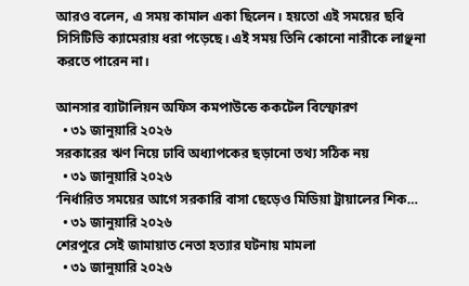আরও বলেন, এ সময় কামাল একা ছিলেন। হয়তো এই সময়ের ছবি সিসিটিভি ক্যামেরায় ধরা পড়েছে। এই সময় তিনি কোনো নারীকে লাঞ্ছনা করতে পারেন না।

আনসার ব্যাটালিয়ন অফিস কমপাউন্ডে ককটেল বিস্ফোরণ
  • ৩১ জানুয়ারি ২০২৬
সরকারের ঋণ নিয়ে ঢাবি অধ্যাপকের ছড়ানো তথ্য সঠিক নয়
  • ৩১ জানুয়ারি ২০২৬
‘নির্ধারিত সময়ের আগে সরকারি বাসা ছেড়েও মিডিয়া ট্রায়ালের শিক…
  • ৩১ জানুয়ারি ২০২৬
শেরপুরে সেই জামায়াত নেতা হত্যার ঘটনায় মামলা
  • ৩১ জানুয়ারি ২০২৬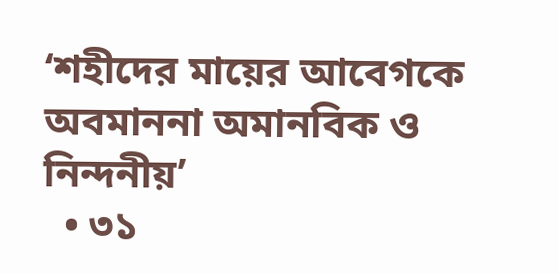‘শহীদের মায়ের আবেগকে অবমাননা অমানবিক ও নিন্দনীয়’
  • ৩১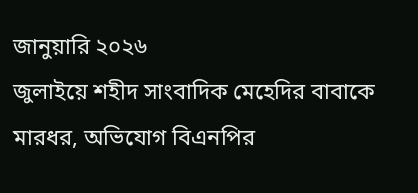জানুয়ারি ২০২৬
জুলাইয়ে শহীদ সাংবাদিক মেহেদির বাবাকে মারধর, অভিযোগ বিএনপির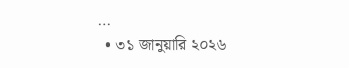…
  • ৩১ জানুয়ারি ২০২৬